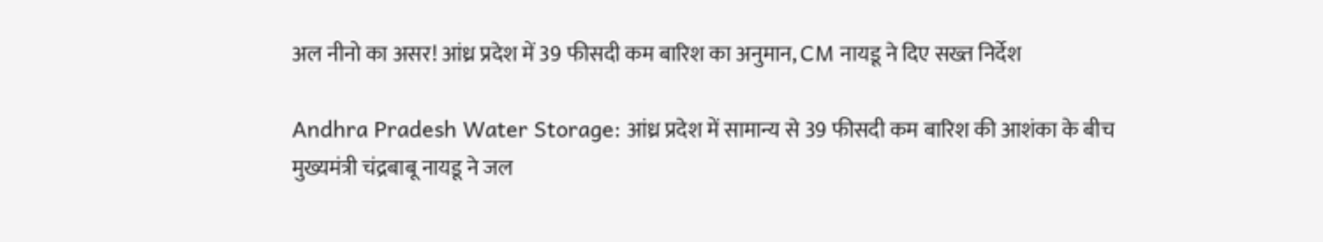अल नीनो का असर! आंध्र प्रदेश में 39 फीसदी कम बारिश का अनुमान, CM नायडू ने दिए सख्त निर्देश

Andhra Pradesh Water Storage: आंध्र प्रदेश में सामान्य से 39 फीसदी कम बारिश की आशंका के बीच मुख्यमंत्री चंद्रबाबू नायडू ने जल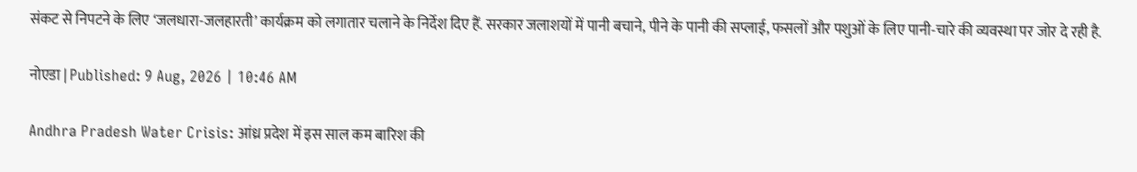संकट से निपटने के लिए ‘जलधारा-जलहारती’ कार्यक्रम को लगातार चलाने के निर्देश दिए हैं. सरकार जलाशयों में पानी बचाने, पीने के पानी की सप्लाई, फसलों और पशुओं के लिए पानी-चारे की व्यवस्था पर जोर दे रही है.

नोएडा | Published: 9 Aug, 2026 | 10:46 AM

Andhra Pradesh Water Crisis: आंध्र प्रदेश में इस साल कम बारिश की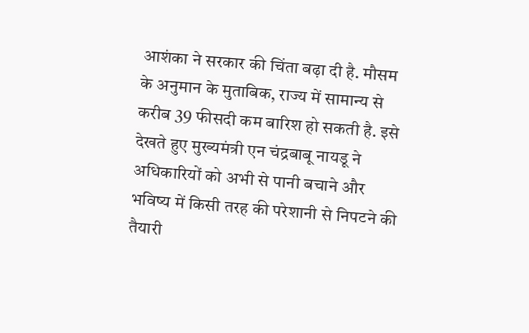आशंका ने सरकार की चिंता बढ़ा दी है. मौसम के अनुमान के मुताबिक, राज्य में सामान्य से करीब 39 फीसदी कम बारिश हो सकती है. इसे देखते हुए मुख्यमंत्री एन चंद्रबाबू नायडू ने अधिकारियों को अभी से पानी बचाने और भविष्य में किसी तरह की परेशानी से निपटने की तैयारी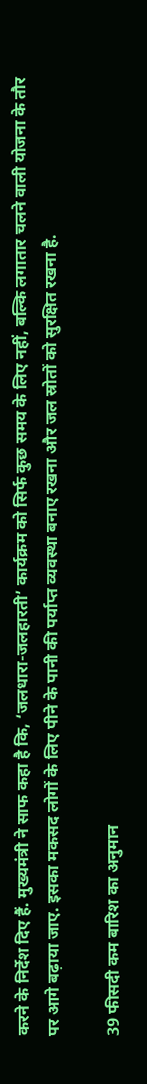करने के निर्देश दिए हैं. मुख्यमंत्री ने साफ कहा है कि, ‘जलधारा-जलहारती’ कार्यक्रम को सिर्फ कुछ समय के लिए नहीं, बल्कि लगातार चलने वाली योजना के तौर पर आगे बढ़ाया जाए. इसका मकसद लोगों के लिए पीने के पानी की पर्याप्त व्यवस्था बनाए रखना और जल स्रोतों को सुरक्षित रखना है.

39 फीसदी कम बारिश का अनुमान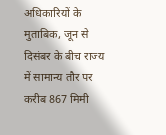अधिकारियों के मुताबिक, जून से दिसंबर के बीच राज्य में सामान्य तौर पर करीब 867 मिमी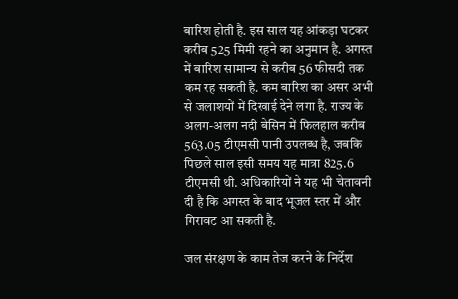बारिश होती है. इस साल यह आंकड़ा घटकर करीब 525 मिमी रहने का अनुमान है. अगस्त में बारिश सामान्य से करीब 56 फीसदी तक कम रह सकती है. कम बारिश का असर अभी से जलाशयों में दिखाई देने लगा है. राज्य के अलग-अलग नदी बेसिन में फिलहाल करीब 563.05 टीएमसी पानी उपलब्ध है, जबकि पिछले साल इसी समय यह मात्रा 825.6 टीएमसी थी. अधिकारियों ने यह भी चेतावनी दी है कि अगस्त के बाद भूजल स्तर में और गिरावट आ सकती है.

जल संरक्षण के काम तेज करने के निर्देश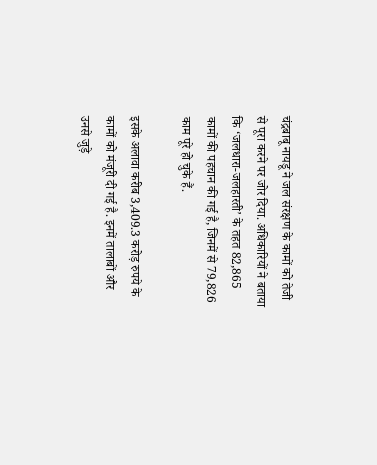चंद्रबाबू नायडू ने जल संरक्षण के कामों को तेजी से पूरा करने पर जोर दिया. अधिकारियों ने बताया कि ‘जलधारा-जलहारती’ के तहत 82,865 कामों की पहचान की गई है, जिनमें से 79,826 काम पूरे हो चुके हैं.

इसके अलावा करीब 3,409.3 करोड़ रुपये के कामों को मंजूरी दी गई है. इनमें तालाबों और उनसे जुड़े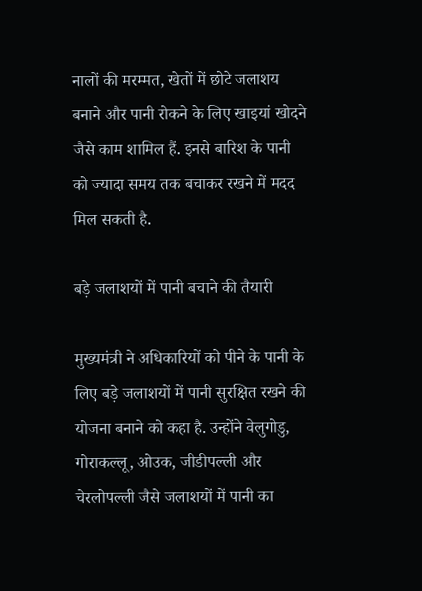नालों की मरम्मत, खेतों में छोटे जलाशय बनाने और पानी रोकने के लिए खाइयां खोदने जैसे काम शामिल हैं. इनसे बारिश के पानी को ज्यादा समय तक बचाकर रखने में मदद मिल सकती है.

बड़े जलाशयों में पानी बचाने की तैयारी

मुख्यमंत्री ने अधिकारियों को पीने के पानी के लिए बड़े जलाशयों में पानी सुरक्षित रखने की योजना बनाने को कहा है. उन्होंने वेलुगोडु, गोराकल्लू, ओउक, जीडीपल्ली और चेरलोपल्ली जैसे जलाशयों में पानी का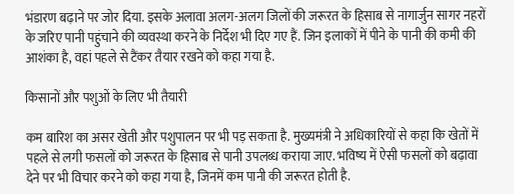भंडारण बढ़ाने पर जोर दिया. इसके अलावा अलग-अलग जिलों की जरूरत के हिसाब से नागार्जुन सागर नहरों के जरिए पानी पहुंचाने की व्यवस्था करने के निर्देश भी दिए गए हैं. जिन इलाकों में पीने के पानी की कमी की आशंका है, वहां पहले से टैंकर तैयार रखने को कहा गया है.

किसानों और पशुओं के लिए भी तैयारी

कम बारिश का असर खेती और पशुपालन पर भी पड़ सकता है. मुख्यमंत्री ने अधिकारियों से कहा कि खेतों में पहले से लगी फसलों को जरूरत के हिसाब से पानी उपलब्ध कराया जाए. भविष्य में ऐसी फसलों को बढ़ावा देने पर भी विचार करने को कहा गया है, जिनमें कम पानी की जरूरत होती है.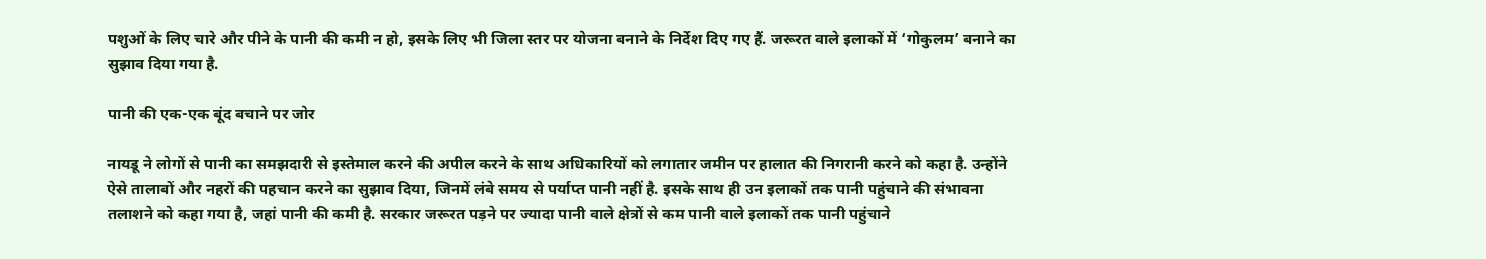पशुओं के लिए चारे और पीने के पानी की कमी न हो, इसके लिए भी जिला स्तर पर योजना बनाने के निर्देश दिए गए हैं. जरूरत वाले इलाकों में ‘गोकुलम’ बनाने का सुझाव दिया गया है.

पानी की एक-एक बूंद बचाने पर जोर

नायडू ने लोगों से पानी का समझदारी से इस्तेमाल करने की अपील करने के साथ अधिकारियों को लगातार जमीन पर हालात की निगरानी करने को कहा है. उन्होंने ऐसे तालाबों और नहरों की पहचान करने का सुझाव दिया, जिनमें लंबे समय से पर्याप्त पानी नहीं है. इसके साथ ही उन इलाकों तक पानी पहुंचाने की संभावना तलाशने को कहा गया है, जहां पानी की कमी है. सरकार जरूरत पड़ने पर ज्यादा पानी वाले क्षेत्रों से कम पानी वाले इलाकों तक पानी पहुंचाने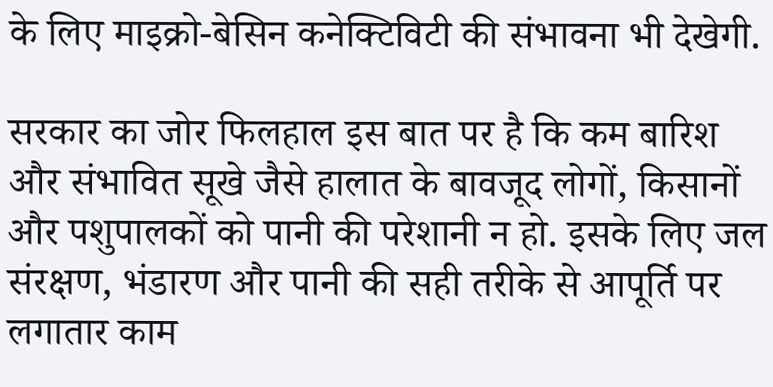के लिए माइक्रो-बेसिन कनेक्टिविटी की संभावना भी देखेगी.

सरकार का जोर फिलहाल इस बात पर है कि कम बारिश और संभावित सूखे जैसे हालात के बावजूद लोगों, किसानों और पशुपालकों को पानी की परेशानी न हो. इसके लिए जल संरक्षण, भंडारण और पानी की सही तरीके से आपूर्ति पर लगातार काम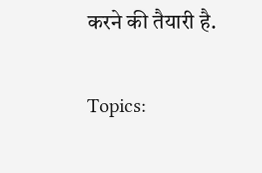करने की तैयारी है.

Topics: